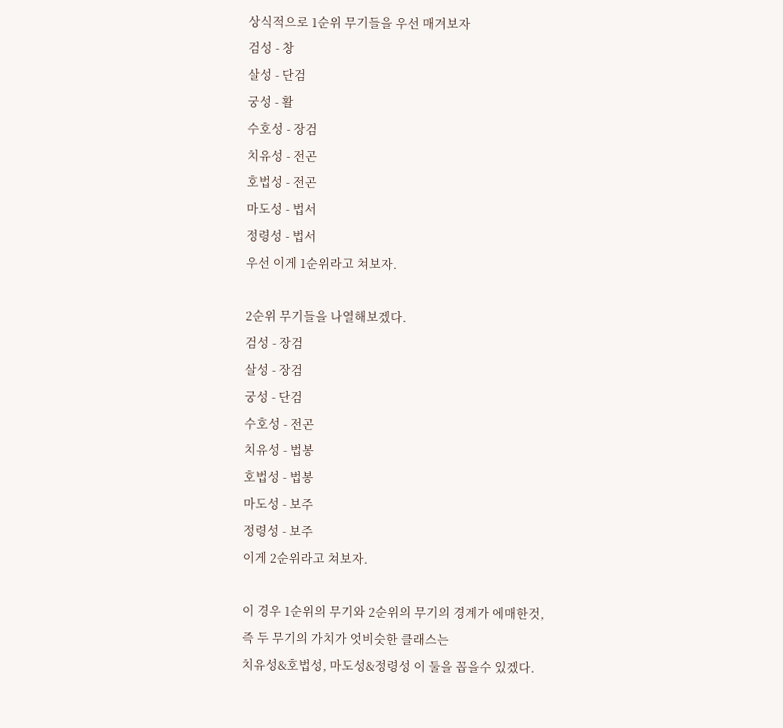상식적으로 1순위 무기들을 우선 매겨보자
검성 - 창
살성 - 단검
궁성 - 활
수호성 - 장검
치유성 - 전곤
호법성 - 전곤
마도성 - 법서
정령성 - 법서
우선 이게 1순위라고 쳐보자.

2순위 무기들을 나열해보겠다.
검성 - 장검
살성 - 장검
궁성 - 단검
수호성 - 전곤
치유성 - 법봉
호법성 - 법봉
마도성 - 보주
정령성 - 보주
이게 2순위라고 쳐보자.

이 경우 1순위의 무기와 2순위의 무기의 경계가 에매한것,
즉 두 무기의 가치가 엇비슷한 클래스는
치유성&호법성, 마도성&정령성 이 둘을 꼽을수 있겠다.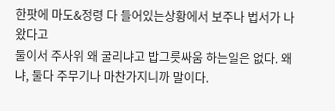한팟에 마도&정령 다 들어있는상황에서 보주나 법서가 나왔다고
둘이서 주사위 왜 굴리냐고 밥그릇싸움 하는일은 없다. 왜냐, 둘다 주무기나 마찬가지니까 말이다.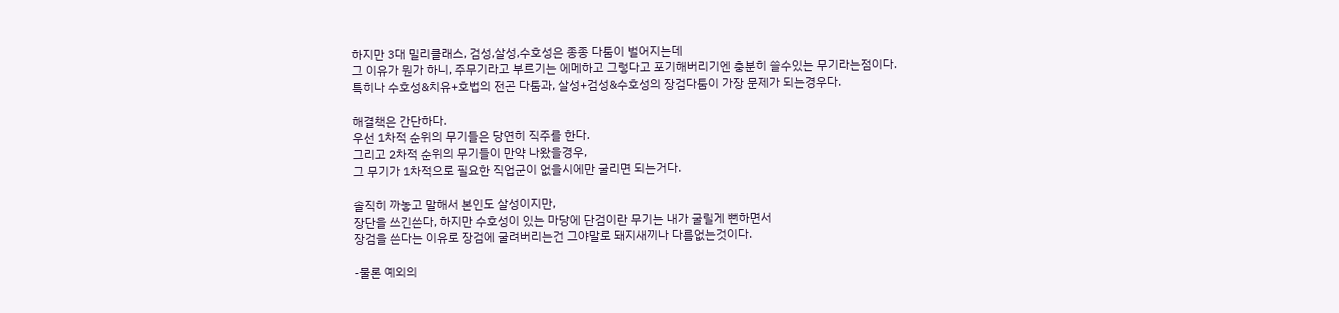하지만 3대 밀리클래스, 검성,살성,수호성은 종종 다툼이 벌어지는데
그 이유가 뭔가 하니, 주무기라고 부르기는 에메하고 그렇다고 포기해버리기엔 충분히 쓸수있는 무기라는점이다.
특히나 수호성&치유+호법의 전곤 다툼과, 살성+검성&수호성의 장검다툼이 가장 문제가 되는경우다.

해결책은 간단하다.
우선 1차적 순위의 무기들은 당연히 직주를 한다.
그리고 2차적 순위의 무기들이 만약 나왔을경우,
그 무기가 1차적으로 필요한 직업군이 없을시에만 굴리면 되는거다.

솔직히 까놓고 말해서 본인도 살성이지만,
장단을 쓰긴쓴다, 하지만 수호성이 있는 마당에 단검이란 무기는 내가 굴릴게 뻔하면서
장검을 쓴다는 이유로 장검에 굴려버리는건 그야말로 돼지새끼나 다름없는것이다.

-물론 예외의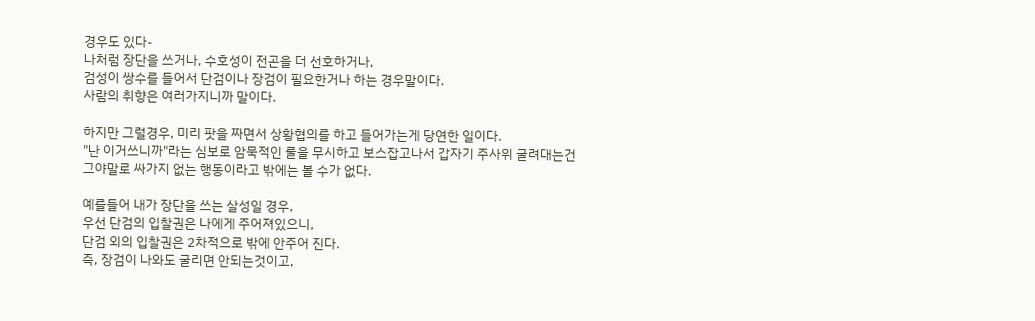경우도 있다-
나처럼 장단을 쓰거나, 수호성이 전곤을 더 선호하거나,
검성이 쌍수를 들어서 단검이나 장검이 필요한거나 하는 경우말이다.
사람의 취향은 여러가지니까 말이다.

하지만 그럴경우, 미리 팟을 짜면서 상황협의를 하고 들어가는게 당연한 일이다.
"난 이거쓰니까"라는 심보로 암묵적인 룰을 무시하고 보스잡고나서 갑자기 주사위 굴려대는건
그야말로 싸가지 없는 행동이라고 밖에는 볼 수가 없다.

예를들어 내가 장단을 쓰는 살성일 경우,
우선 단검의 입찰권은 나에게 주어져있으니,
단검 외의 입찰권은 2차적으로 밖에 안주어 진다.
즉, 장검이 나와도 굴리면 안되는것이고,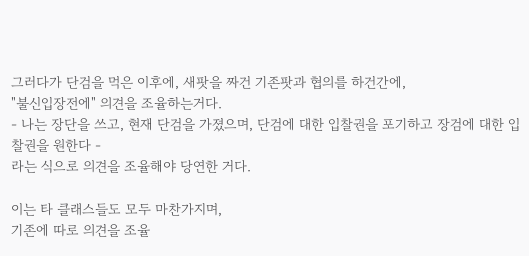그러다가 단검을 먹은 이후에, 새팟을 짜건 기존팟과 협의를 하건간에,
"불신입장전에" 의견을 조율하는거다.
- 나는 장단을 쓰고, 현재 단검을 가졌으며, 단검에 대한 입찰권을 포기하고 장검에 대한 입찰권을 원한다 -
라는 식으로 의견을 조율해야 당연한 거다.

이는 타 클래스들도 모두 마찬가지며,
기존에 따로 의견을 조율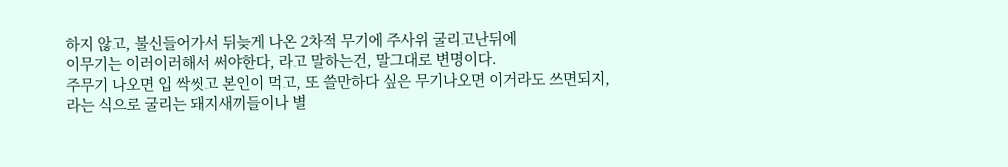하지 않고, 불신들어가서 뒤늦게 나온 2차적 무기에 주사위 굴리고난뒤에
이무기는 이러이러해서 써야한다, 라고 말하는건, 말그대로 변명이다.
주무기 나오면 입 싹씻고 본인이 먹고, 또 쓸만하다 싶은 무기나오면 이거라도 쓰면되지,
라는 식으로 굴리는 돼지새끼들이나 별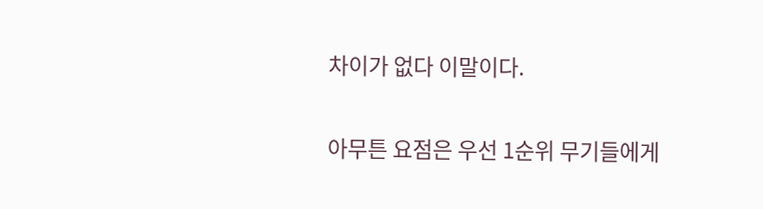차이가 없다 이말이다.

아무튼 요점은 우선 1순위 무기들에게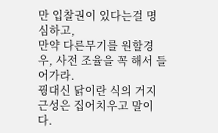만 입찰권이 있다는걸 명심하고,
만약 다른무기를 원할경우, 사전 조율을 꼭 해서 들어가라.
꿩대신 닭이란 식의 거지근성은 집어치우고 말이다.